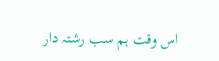اس وقت ہم سب رشتہ دار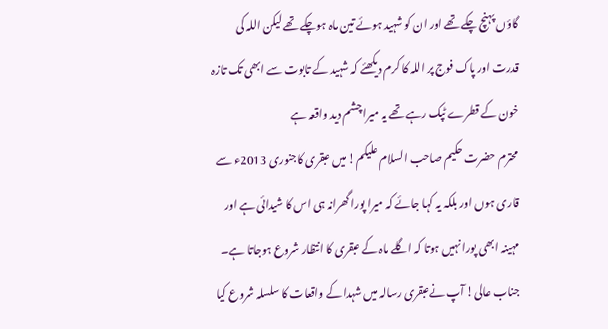گاؤں پہنچ چکے تھے اور ان کو شہید ہوئے تین ماہ ہوچکے تھے لیکن اللہ کی قدرت اور پاک فوج پر اللہ کا کرم دیکھئے کہ شہید کے تابوت سے ابھی تک تازہ خون کے قطرے ٹپک رہے تھے یہ میرا چشم دید واقعہ ہے
محترم حضرت حکیم صاحب السلام علیکم! میں عبقری کاجنوری 2013ء سے قاری ہوں اور بلکہ یہ کہا جائے کہ میرا پورا گھرانہ ہی اس کا شیدائی ہے اور مہینہ ابھی پورا نہیں ہوتا کہ اگلے ماہ کے عبقری کا انتظار شروع ہوجاتا ہے۔ جناب عالی! آپ نےعبقری رسالہ میں شہدا کے واقعات کا سلسلہ شروع کیا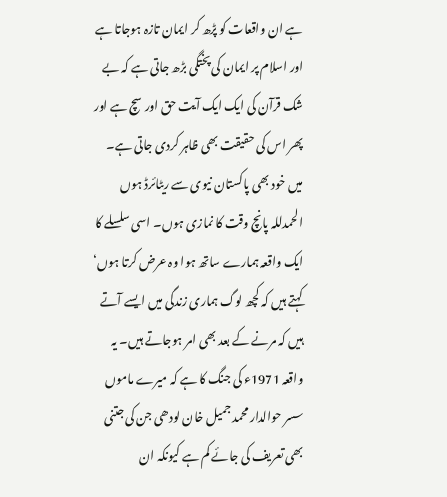ہے ان واقعات کو پڑھ کر ایمان تازہ ہوجاتا ہے اور اسلام پر ایمان کی پختگی بڑھ جاتی ہے کہ بے شک قرآن کی ایک ایک آیت حق اور سچ ہے اور پھر اس کی حقیقت بھی ظاہر کردی جاتی ہے۔ میں خود بھی پاکستان نیوی سے ریٹائرڈ ہوں الحمدللہ پانچ وقت کا نمازی ہوں۔ اسی سلسلے کا ایک واقعہ ہمارے ساتھ ہوا وہ عرض کرتا ہوں‘ کہتے ہیں کہ کچھ لوگ ہماری زندگی میں ایسے آتے ہیں کہ مرنے کے بعد بھی امر ہوجاتے ہیں۔ یہ واقعہ 1971ء کی جنگ کا ہے کہ میرے ماموں سسر حوالدار محمد جمیل خان لودھی جن کی جتنی بھی تعریف کی جائے کم ہے کیونکہ ان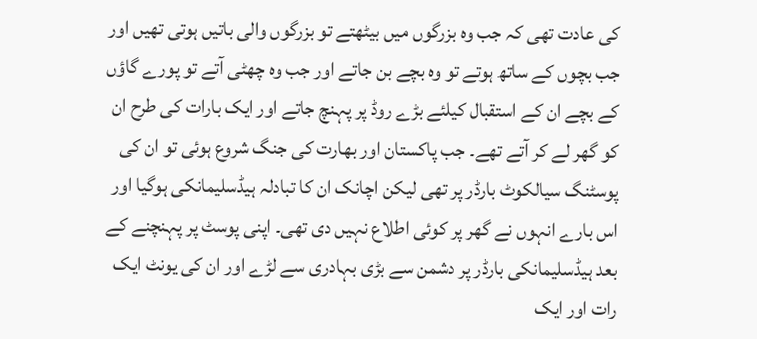کی عادت تھی کہ جب وہ بزرگوں میں بیٹھتے تو بزرگوں والی باتیں ہوتی تھیں اور جب بچوں کے ساتھ ہوتے تو وہ بچے بن جاتے اور جب وہ چھٹی آتے تو پورے گاؤں کے بچے ان کے استقبال کیلئے بڑے روڈ پر پہنچ جاتے اور ایک بارات کی طرح ان کو گھر لے کر آتے تھے۔ جب پاکستان اور بھارت کی جنگ شروع ہوئی تو ان کی پوسٹنگ سیالکوٹ بارڈر پر تھی لیکن اچانک ان کا تبادلہ ہیڈسلیمانکی ہوگیا اور اس بارے انہوں نے گھر پر کوئی اطلاع نہیں دی تھی۔ اپنی پوسٹ پر پہنچنے کے بعد ہیڈسلیمانکی بارڈر پر دشمن سے بڑی بہادری سے لڑے اور ان کی یونٹ ایک رات اور ایک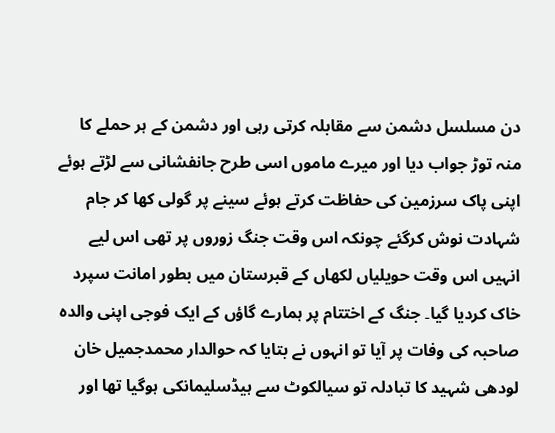دن مسلسل دشمن سے مقابلہ کرتی رہی اور دشمن کے ہر حملے کا منہ توڑ جواب دیا اور میرے ماموں اسی طرح جانفشانی سے لڑتے ہوئے اپنی پاک سرزمین کی حفاظت کرتے ہوئے سینے پر گولی کھا کر جام شہادت نوش کرگئے چونکہ اس وقت جنگ زوروں پر تھی اس لیے انہیں اس وقت حویلیاں لکھاں کے قبرستان میں بطور امانت سپرد خاک کردیا گیا۔ جنگ کے اختتام پر ہمارے گاؤں کے ایک فوجی اپنی والدہ صاحبہ کی وفات پر آیا تو انہوں نے بتایا کہ حوالدار محمدجمیل خان لودھی شہید کا تبادلہ تو سیالکوٹ سے ہیڈسلیمانکی ہوگیا تھا اور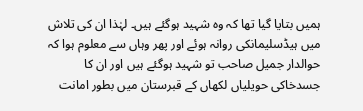ہمیں بتایا گیا تھا کہ وہ شہید ہوگئے ہیں۔ لہٰذا ان کی تلاش میں ہیڈسلیمانکی روانہ ہوئے اور پھر وہاں سے معلوم ہوا کہ حوالدار جمیل صاحب تو شہید ہوگئے ہیں اور ان کا جسدخاکی حویلیاں لکھاں کے قبرستان میں بطور امانت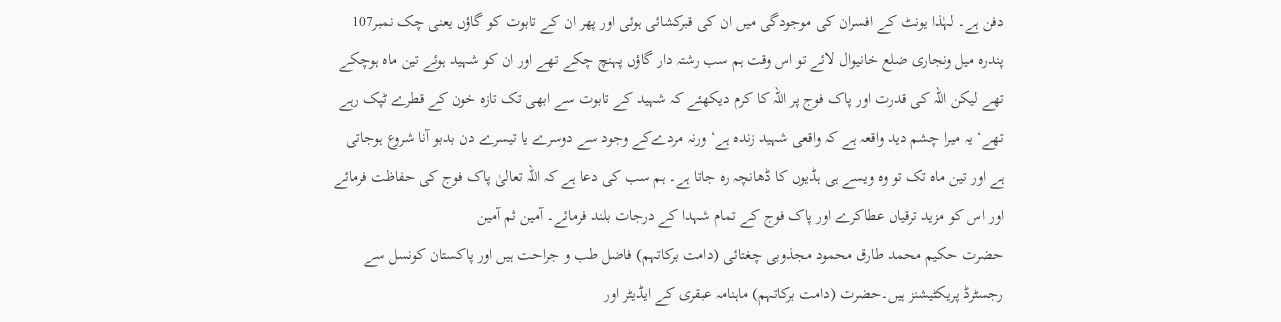دفن ہے۔ لہٰذا یونٹ کے افسران کی موجودگی میں ان کی قبرکشائی ہوئی اور پھر ان کے تابوت کو گاؤں یعنی چک نمبر107 پندرہ میل ونجاری ضلع خانیوال لائے تو اس وقت ہم سب رشتہ دار گاؤں پہنچ چکے تھے اور ان کو شہید ہوئے تین ماہ ہوچکے تھے لیکن اللہ کی قدرت اور پاک فوج پر اللہ کا کرم دیکھئے کہ شہید کے تابوت سے ابھی تک تازہ خون کے قطرے ٹپک رہے تھے‘ یہ میرا چشم دید واقعہ ہے کہ واقعی شہید زندہ ہے‘ ورنہ مردےکے وجود سے دوسرے یا تیسرے دن بدبو آنا شروع ہوجاتی ہے اور تین ماہ تک تو وہ ویسے ہی ہڈیوں کا ڈھانچہ رہ جاتا ہے۔ ہم سب کی دعا ہے کہ اللہ تعالیٰ پاک فوج کی حفاظت فرمائے اور اس کو مزید ترقیاں عطاکرے اور پاک فوج کے تمام شہدا کے درجات بلند فرمائے۔ آمین ثم آمین
حضرت حکیم محمد طارق محمود مجذوبی چغتائی (دامت برکاتہم) فاضل طب و جراحت ہیں اور پاکستان کونسل سے رجسٹرڈ پریکٹیشنز ہیں۔حضرت (دامت برکاتہم) ماہنامہ عبقری کے ایڈیٹر اور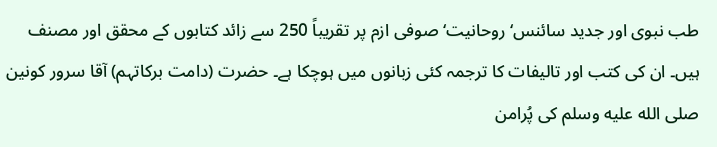طب نبوی اور جدید سائنس‘ روحانیت‘ صوفی ازم پر تقریباً 250 سے زائد کتابوں کے محقق اور مصنف ہیں۔ ان کی کتب اور تالیفات کا ترجمہ کئی زبانوں میں ہوچکا ہے۔ حضرت (دامت برکاتہم) آقا سرور کونین صلى الله عليه وسلم کی پُرامن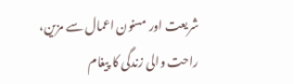شریعت اور مسنون اعمال سے مزین، راحت والی زندگی کا پیغام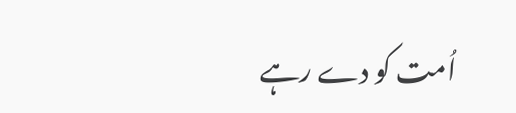اُمت کو دے رہے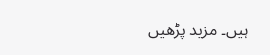ہیں۔ مزید پڑھیں